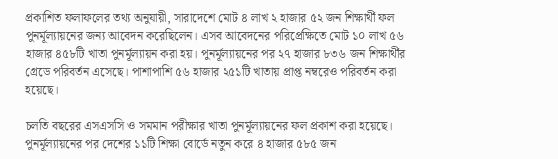প্রকাশিত ফলাফলের তথ্য অনুযায়ী, সারাদেশে মোট ৪ লাখ ২ হাজার ৫২ জন শিক্ষার্থী ফল পুনর্মূল্যায়নের জন্য আবেদন করেছিলেন। এসব আবেদনের পরিপ্রেক্ষিতে মোট ১০ লাখ ৫৬ হাজার ৪৫৮টি খাতা পুনর্মূল্যায়ন করা হয়। পুনর্মূল্যায়নের পর ২৭ হাজার ৮৩৬ জন শিক্ষার্থীর গ্রেডে পরিবর্তন এসেছে। পাশাপাশি ৫৬ হাজার ২৫১টি খাতায় প্রাপ্ত নম্বরেও পরিবর্তন করা হয়েছে।

চলতি বছরের এসএসসি ও সমমান পরীক্ষার খাতা পুনর্মূল্যায়নের ফল প্রকাশ করা হয়েছে। পুনর্মূল্যায়নের পর দেশের ১১টি শিক্ষা বোর্ডে নতুন করে ৪ হাজার ৫৮৫ জন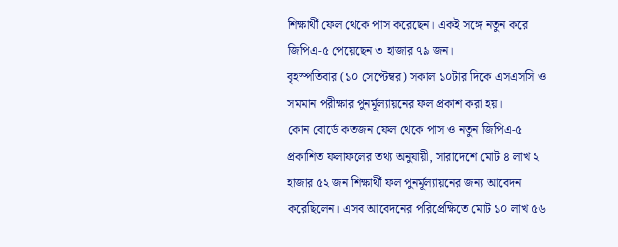শিক্ষার্থী ফেল থেকে পাস করেছেন। একই সঙ্গে নতুন করে জিপিএ-৫ পেয়েছেন ৩ হাজার ৭৯ জন।
বৃহস্পতিবার (১০ সেপ্টেম্বর) সকাল ১০টার দিকে এসএসসি ও সমমান পরীক্ষার পুনর্মূল্যায়নের ফল প্রকাশ করা হয়।
কোন বোর্ডে কতজন ফেল থেকে পাস ও নতুন জিপিএ-৫
প্রকাশিত ফলাফলের তথ্য অনুযায়ী, সারাদেশে মোট ৪ লাখ ২ হাজার ৫২ জন শিক্ষার্থী ফল পুনর্মূল্যায়নের জন্য আবেদন করেছিলেন। এসব আবেদনের পরিপ্রেক্ষিতে মোট ১০ লাখ ৫৬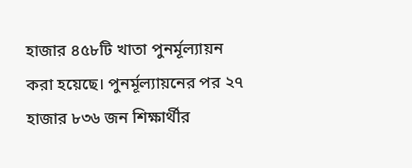হাজার ৪৫৮টি খাতা পুনর্মূল্যায়ন করা হয়েছে। পুনর্মূল্যায়নের পর ২৭ হাজার ৮৩৬ জন শিক্ষার্থীর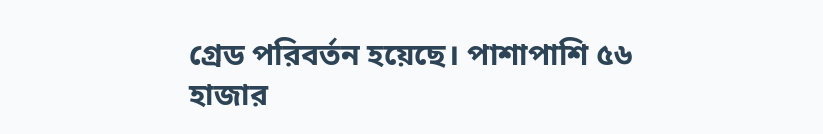গ্রেড পরিবর্তন হয়েছে। পাশাপাশি ৫৬ হাজার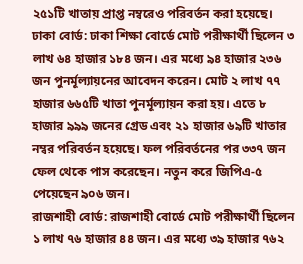২৫১টি খাতায় প্রাপ্ত নম্বরেও পরিবর্তন করা হয়েছে।
ঢাকা বোর্ড: ঢাকা শিক্ষা বোর্ডে মোট পরীক্ষার্থী ছিলেন ৩ লাখ ৬৪ হাজার ১৮৪ জন। এর মধ্যে ৯৪ হাজার ২৩৬ জন পুনর্মূল্যায়নের আবেদন করেন। মোট ২ লাখ ৭৭ হাজার ৬৬৫টি খাতা পুনর্মূল্যায়ন করা হয়। এতে ৮ হাজার ৯৯৯ জনের গ্রেড এবং ২১ হাজার ৬৯টি খাতার নম্বর পরিবর্তন হয়েছে। ফল পরিবর্তনের পর ৩৩৭ জন ফেল থেকে পাস করেছেন। নতুন করে জিপিএ-৫ পেয়েছেন ৯০৬ জন।
রাজশাহী বোর্ড: রাজশাহী বোর্ডে মোট পরীক্ষার্থী ছিলেন ১ লাখ ৭৬ হাজার ৪৪ জন। এর মধ্যে ৩৯ হাজার ৭৬২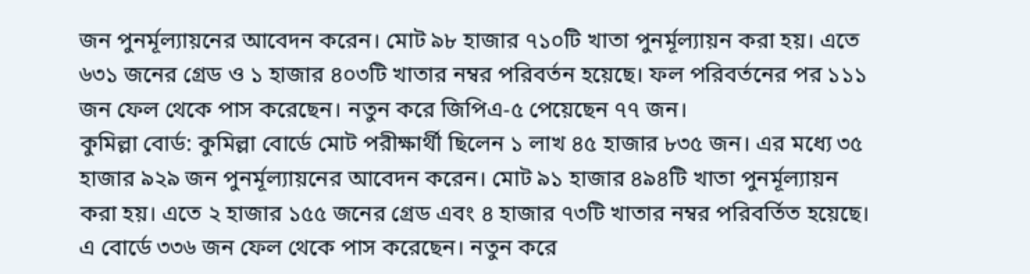জন পুনর্মূল্যায়নের আবেদন করেন। মোট ৯৮ হাজার ৭১০টি খাতা পুনর্মূল্যায়ন করা হয়। এতে ৬৩১ জনের গ্রেড ও ১ হাজার ৪০৩টি খাতার নম্বর পরিবর্তন হয়েছে। ফল পরিবর্তনের পর ১১১ জন ফেল থেকে পাস করেছেন। নতুন করে জিপিএ-৫ পেয়েছেন ৭৭ জন।
কুমিল্লা বোর্ড: কুমিল্লা বোর্ডে মোট পরীক্ষার্থী ছিলেন ১ লাখ ৪৫ হাজার ৮৩৫ জন। এর মধ্যে ৩৫ হাজার ৯২৯ জন পুনর্মূল্যায়নের আবেদন করেন। মোট ৯১ হাজার ৪৯৪টি খাতা পুনর্মূল্যায়ন করা হয়। এতে ২ হাজার ১৫৫ জনের গ্রেড এবং ৪ হাজার ৭৩টি খাতার নম্বর পরিবর্তিত হয়েছে। এ বোর্ডে ৩৩৬ জন ফেল থেকে পাস করেছেন। নতুন করে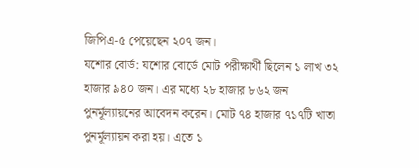জিপিএ-৫ পেয়েছেন ২০৭ জন।
যশোর বোর্ড: যশোর বোর্ডে মোট পরীক্ষার্থী ছিলেন ১ লাখ ৩২ হাজার ৯৪০ জন। এর মধ্যে ২৮ হাজার ৮৬২ জন পুনর্মূল্যায়নের আবেদন করেন। মোট ৭৪ হাজার ৭১৭টি খাতা পুনর্মূল্যায়ন করা হয়। এতে ১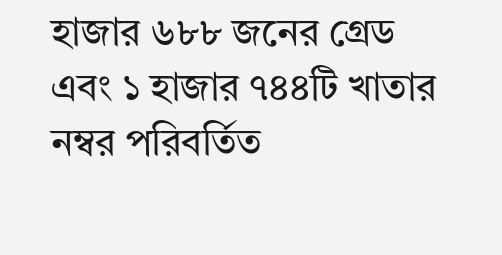হাজার ৬৮৮ জনের গ্রেড এবং ১ হাজার ৭৪৪টি খাতার নম্বর পরিবর্তিত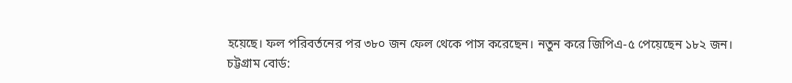হয়েছে। ফল পরিবর্তনের পর ৩৮০ জন ফেল থেকে পাস করেছেন। নতুন করে জিপিএ-৫ পেয়েছেন ১৮২ জন।
চট্টগ্রাম বোর্ড: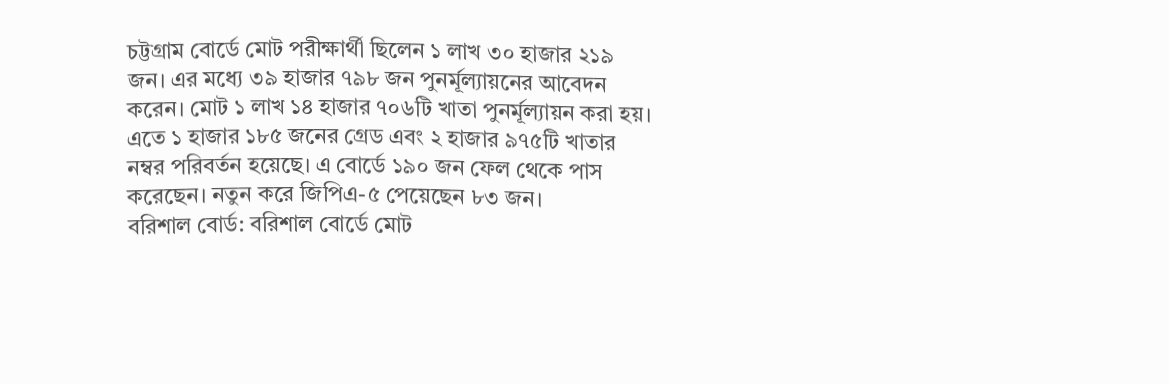চট্টগ্রাম বোর্ডে মোট পরীক্ষার্থী ছিলেন ১ লাখ ৩০ হাজার ২১৯ জন। এর মধ্যে ৩৯ হাজার ৭৯৮ জন পুনর্মূল্যায়নের আবেদন করেন। মোট ১ লাখ ১৪ হাজার ৭০৬টি খাতা পুনর্মূল্যায়ন করা হয়। এতে ১ হাজার ১৮৫ জনের গ্রেড এবং ২ হাজার ৯৭৫টি খাতার নম্বর পরিবর্তন হয়েছে। এ বোর্ডে ১৯০ জন ফেল থেকে পাস করেছেন। নতুন করে জিপিএ-৫ পেয়েছেন ৮৩ জন।
বরিশাল বোর্ড: বরিশাল বোর্ডে মোট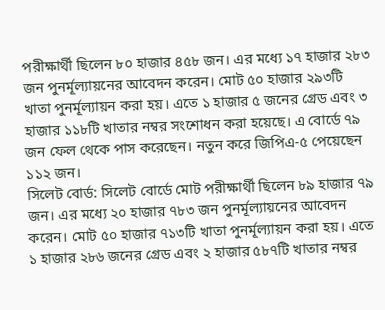পরীক্ষার্থী ছিলেন ৮০ হাজার ৪৫৮ জন। এর মধ্যে ১৭ হাজার ২৮৩ জন পুনর্মূল্যায়নের আবেদন করেন। মোট ৫০ হাজার ২৯৩টি খাতা পুনর্মূল্যায়ন করা হয়। এতে ১ হাজার ৫ জনের গ্রেড এবং ৩ হাজার ১১৮টি খাতার নম্বর সংশোধন করা হয়েছে। এ বোর্ডে ৭৯ জন ফেল থেকে পাস করেছেন। নতুন করে জিপিএ-৫ পেয়েছেন ১১২ জন।
সিলেট বোর্ড: সিলেট বোর্ডে মোট পরীক্ষার্থী ছিলেন ৮৯ হাজার ৭৯ জন। এর মধ্যে ২০ হাজার ৭৮৩ জন পুনর্মূল্যায়নের আবেদন করেন। মোট ৫০ হাজার ৭১৩টি খাতা পুনর্মূল্যায়ন করা হয়। এতে ১ হাজার ২৮৬ জনের গ্রেড এবং ২ হাজার ৫৮৭টি খাতার নম্বর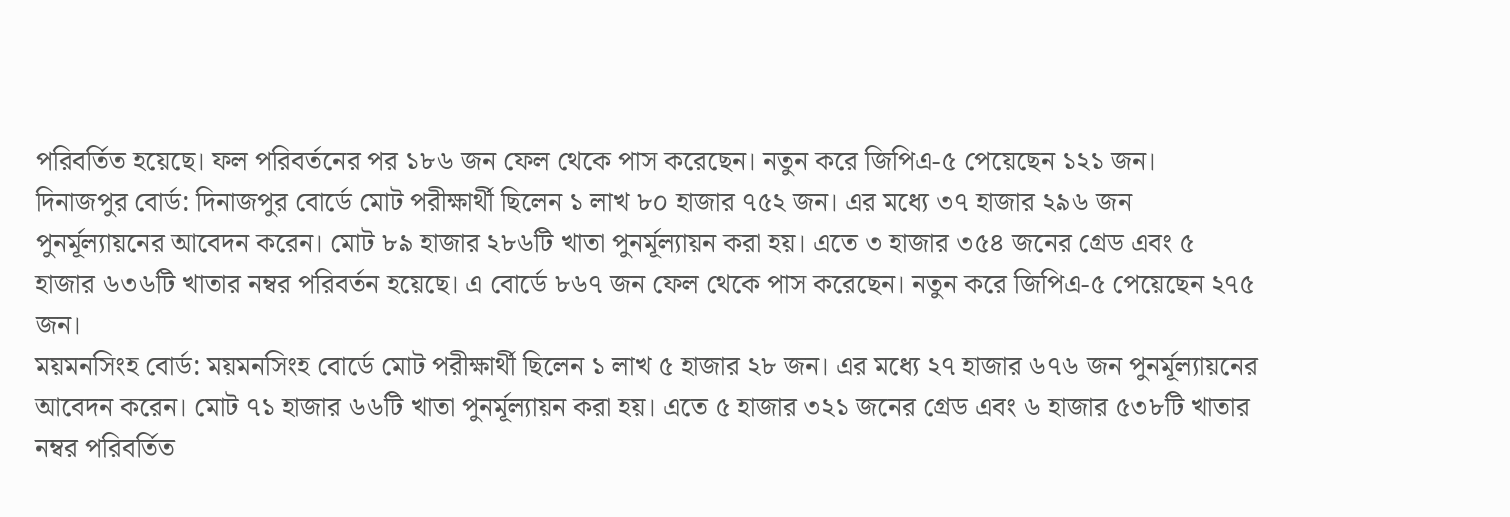পরিবর্তিত হয়েছে। ফল পরিবর্তনের পর ১৮৬ জন ফেল থেকে পাস করেছেন। নতুন করে জিপিএ-৫ পেয়েছেন ১২১ জন।
দিনাজপুর বোর্ড: দিনাজপুর বোর্ডে মোট পরীক্ষার্থী ছিলেন ১ লাখ ৮০ হাজার ৭৫২ জন। এর মধ্যে ৩৭ হাজার ২৯৬ জন পুনর্মূল্যায়নের আবেদন করেন। মোট ৮৯ হাজার ২৮৬টি খাতা পুনর্মূল্যায়ন করা হয়। এতে ৩ হাজার ৩৫৪ জনের গ্রেড এবং ৫ হাজার ৬৩৬টি খাতার নম্বর পরিবর্তন হয়েছে। এ বোর্ডে ৮৬৭ জন ফেল থেকে পাস করেছেন। নতুন করে জিপিএ-৫ পেয়েছেন ২৭৫ জন।
ময়মনসিংহ বোর্ড: ময়মনসিংহ বোর্ডে মোট পরীক্ষার্থী ছিলেন ১ লাখ ৫ হাজার ২৮ জন। এর মধ্যে ২৭ হাজার ৬৭৬ জন পুনর্মূল্যায়নের আবেদন করেন। মোট ৭১ হাজার ৬৬টি খাতা পুনর্মূল্যায়ন করা হয়। এতে ৫ হাজার ৩২১ জনের গ্রেড এবং ৬ হাজার ৫৩৮টি খাতার নম্বর পরিবর্তিত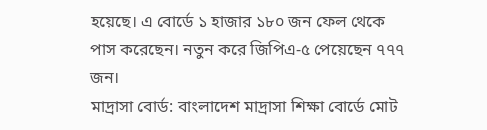হয়েছে। এ বোর্ডে ১ হাজার ১৮০ জন ফেল থেকে পাস করেছেন। নতুন করে জিপিএ-৫ পেয়েছেন ৭৭৭ জন।
মাদ্রাসা বোর্ড: বাংলাদেশ মাদ্রাসা শিক্ষা বোর্ডে মোট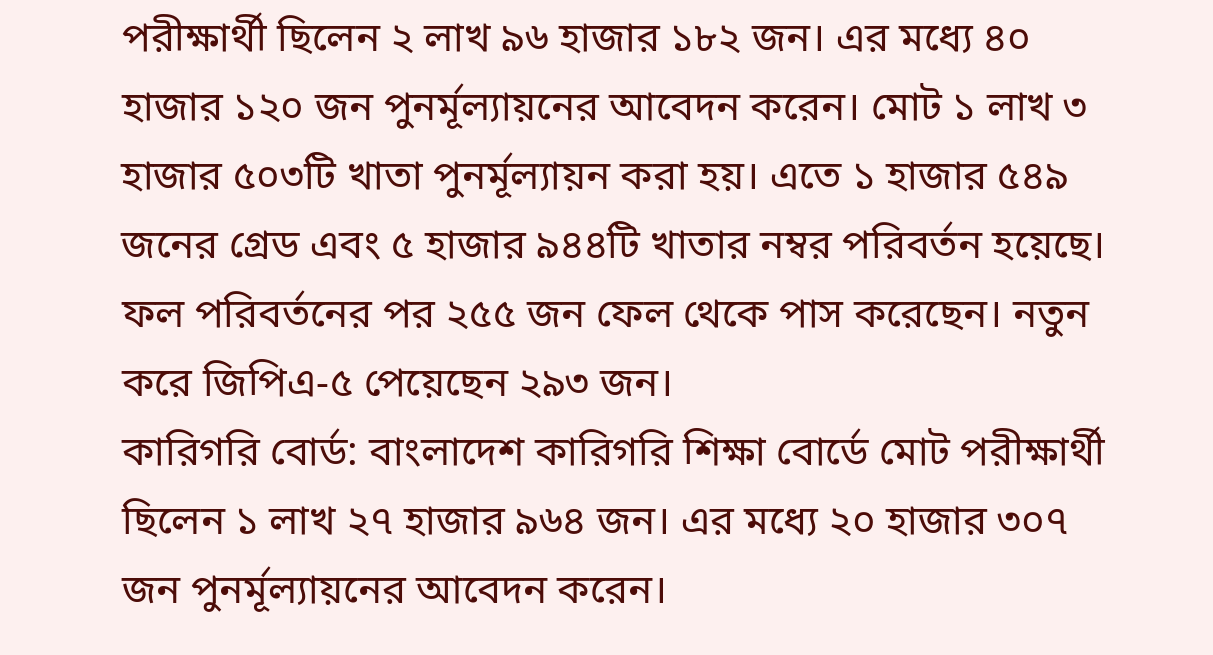পরীক্ষার্থী ছিলেন ২ লাখ ৯৬ হাজার ১৮২ জন। এর মধ্যে ৪০ হাজার ১২০ জন পুনর্মূল্যায়নের আবেদন করেন। মোট ১ লাখ ৩ হাজার ৫০৩টি খাতা পুনর্মূল্যায়ন করা হয়। এতে ১ হাজার ৫৪৯ জনের গ্রেড এবং ৫ হাজার ৯৪৪টি খাতার নম্বর পরিবর্তন হয়েছে। ফল পরিবর্তনের পর ২৫৫ জন ফেল থেকে পাস করেছেন। নতুন করে জিপিএ-৫ পেয়েছেন ২৯৩ জন।
কারিগরি বোর্ড: বাংলাদেশ কারিগরি শিক্ষা বোর্ডে মোট পরীক্ষার্থী ছিলেন ১ লাখ ২৭ হাজার ৯৬৪ জন। এর মধ্যে ২০ হাজার ৩০৭ জন পুনর্মূল্যায়নের আবেদন করেন।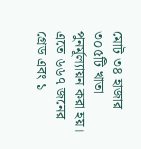মোট ৩৪ হাজার ৩০৫টি খাতা পুনর্মূল্যায়ন করা হয়। এতে ৬৬৭ জনের গ্রেড এবং ১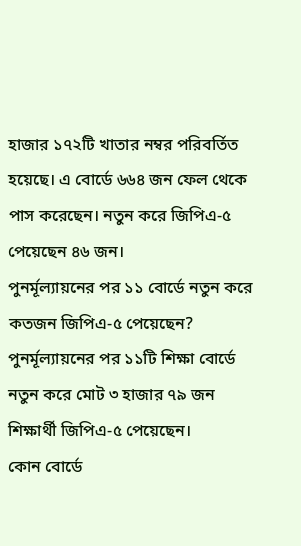হাজার ১৭২টি খাতার নম্বর পরিবর্তিত হয়েছে। এ বোর্ডে ৬৬৪ জন ফেল থেকে পাস করেছেন। নতুন করে জিপিএ-৫ পেয়েছেন ৪৬ জন।
পুনর্মূল্যায়নের পর ১১ বোর্ডে নতুন করে কতজন জিপিএ-৫ পেয়েছেন?
পুনর্মূল্যায়নের পর ১১টি শিক্ষা বোর্ডে নতুন করে মোট ৩ হাজার ৭৯ জন শিক্ষার্থী জিপিএ-৫ পেয়েছেন।
কোন বোর্ডে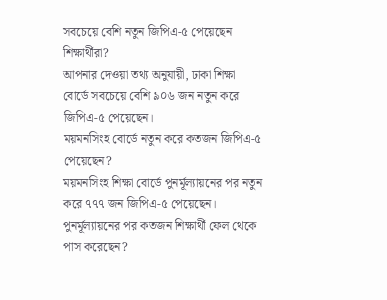সবচেয়ে বেশি নতুন জিপিএ-৫ পেয়েছেন শিক্ষার্থীরা?
আপনার দেওয়া তথ্য অনুযায়ী, ঢাকা শিক্ষা বোর্ডে সবচেয়ে বেশি ৯০৬ জন নতুন করে জিপিএ-৫ পেয়েছেন।
ময়মনসিংহ বোর্ডে নতুন করে কতজন জিপিএ-৫ পেয়েছেন?
ময়মনসিংহ শিক্ষা বোর্ডে পুনর্মূল্যায়নের পর নতুন করে ৭৭৭ জন জিপিএ-৫ পেয়েছেন।
পুনর্মূল্যায়নের পর কতজন শিক্ষার্থী ফেল থেকে পাস করেছেন?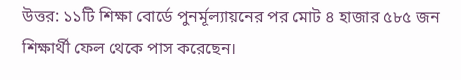উত্তর: ১১টি শিক্ষা বোর্ডে পুনর্মূল্যায়নের পর মোট ৪ হাজার ৫৮৫ জন শিক্ষার্থী ফেল থেকে পাস করেছেন।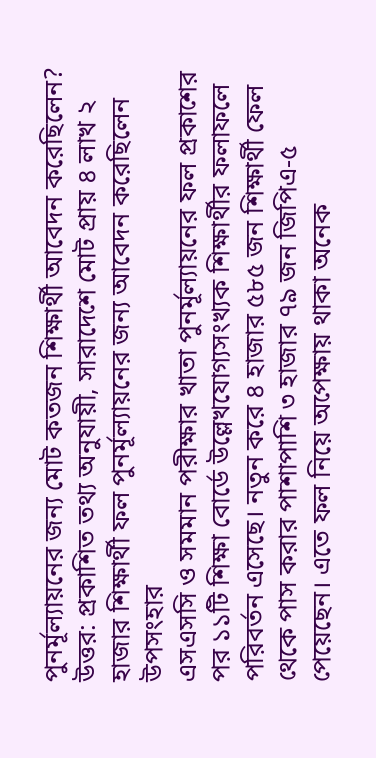পুনর্মূল্যায়নের জন্য মোট কতজন শিক্ষার্থী আবেদন করেছিলেন?
উত্তর: প্রকাশিত তথ্য অনুযায়ী, সারাদেশে মোট প্রায় ৪ লাখ ২ হাজার শিক্ষার্থী ফল পুনর্মূল্যায়নের জন্য আবেদন করেছিলেন
উপসংহার
এসএসসি ও সমমান পরীক্ষার খাতা পুনর্মূল্যায়নের ফল প্রকাশের পর ১১টি শিক্ষা বোর্ডে উল্লেখযোগ্যসংখ্যক শিক্ষার্থীর ফলাফলে পরিবর্তন এসেছে। নতুন করে ৪ হাজার ৫৮৫ জন শিক্ষার্থী ফেল থেকে পাস করার পাশাপাশি ৩ হাজার ৭৯ জন জিপিএ-৫ পেয়েছেন। এতে ফল নিয়ে অপেক্ষায় থাকা অনেক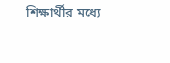শিক্ষার্থীর মধ্যে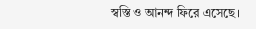স্বস্তি ও আনন্দ ফিরে এসেছে।